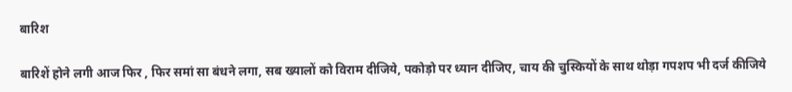बारिश

बारिशें होने लगी आज फिर , फिर समां सा बंधने लगा, सब ख्यालों को विराम दीजिये, पकोड़ो पर ध्यान दीजिए, चाय की चुस्कियों के साथ थोड़ा गपशप भी दर्ज कीजिये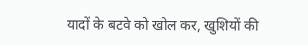यादों के बटवे को खोल कर, खुशियों की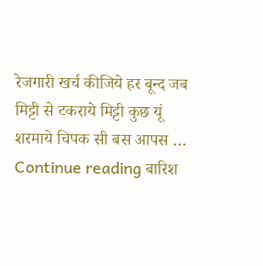रेजगारी खर्च कीजिये हर बून्द जब मिट्टी से टकराये मिट्टी कुछ यूं शरमाये चिपक सी बस आपस … Continue reading बारिश